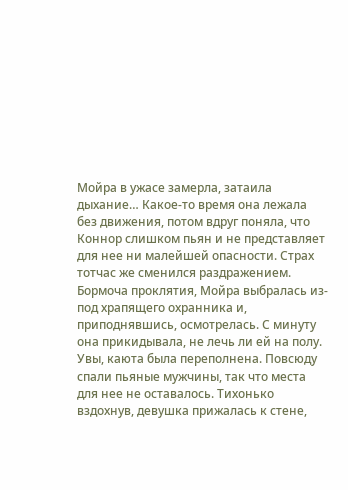Мойра в ужасе замерла, затаила дыхание… Какое-то время она лежала без движения, потом вдруг поняла, что Коннор слишком пьян и не представляет для нее ни малейшей опасности. Страх тотчас же сменился раздражением. Бормоча проклятия, Мойра выбралась из-под храпящего охранника и, приподнявшись, осмотрелась. С минуту она прикидывала, не лечь ли ей на полу. Увы, каюта была переполнена. Повсюду спали пьяные мужчины, так что места для нее не оставалось. Тихонько вздохнув, девушка прижалась к стене,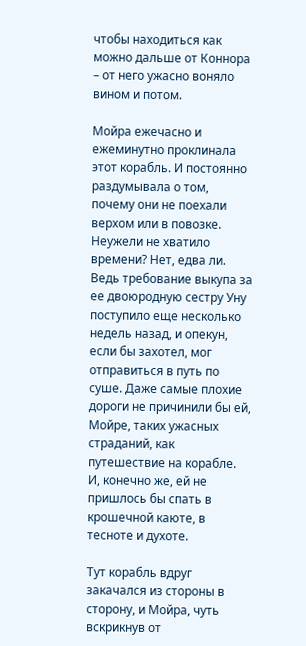чтобы находиться как можно дальше от Коннора – от него ужасно воняло вином и потом.

Мойра ежечасно и ежеминутно проклинала этот корабль. И постоянно раздумывала о том, почему они не поехали верхом или в повозке. Неужели не хватило времени? Нет, едва ли. Ведь требование выкупа за ее двоюродную сестру Уну поступило еще несколько недель назад, и опекун, если бы захотел, мог отправиться в путь по суше. Даже самые плохие дороги не причинили бы ей, Мойре, таких ужасных страданий, как путешествие на корабле. И, конечно же, ей не пришлось бы спать в крошечной каюте, в тесноте и духоте.

Тут корабль вдруг закачался из стороны в сторону, и Мойра, чуть вскрикнув от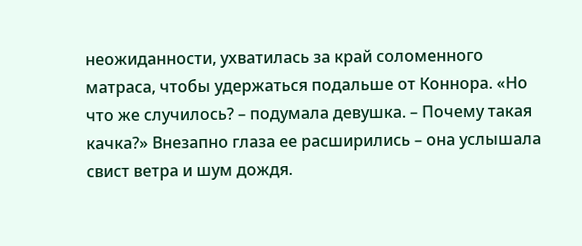неожиданности, ухватилась за край соломенного матраса, чтобы удержаться подальше от Коннора. «Но что же случилось? – подумала девушка. – Почему такая качка?» Внезапно глаза ее расширились – она услышала свист ветра и шум дождя.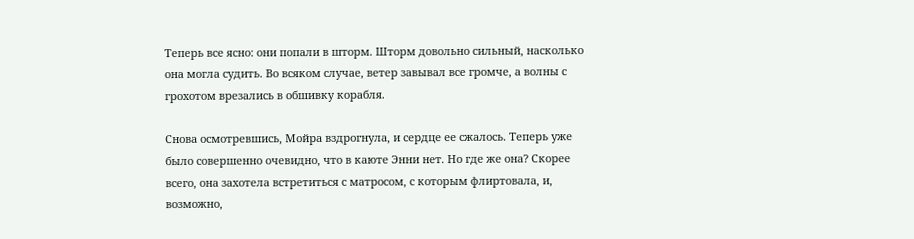Теперь все ясно: они попали в шторм. Шторм довольно сильный, насколько она могла судить. Во всяком случае, ветер завывал все громче, а волны с грохотом врезались в обшивку корабля.

Снова осмотревшись, Мойра вздрогнула, и сердце ее сжалось. Теперь уже было совершенно очевидно, что в каюте Энни нет. Но где же она? Скорее всего, она захотела встретиться с матросом, с которым флиртовала, и, возможно,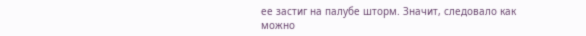ее застиг на палубе шторм. Значит, следовало как можно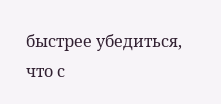быстрее убедиться, что с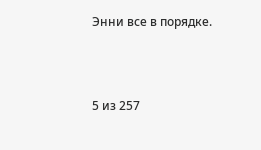Энни все в порядке.



5 из 257